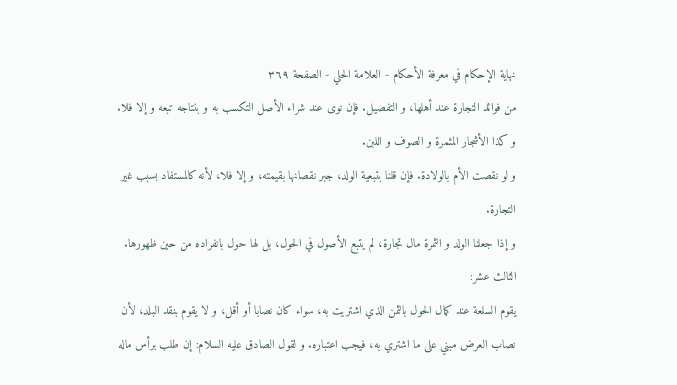نهاية الإحكام في معرفة الأحكام - العلامة الحلي - الصفحة ٣٦٩
من فوائد التجارة عند أهلها، و التفصيل. فإن نوى عند شراء الأصل التكسب به و بنتاجه تبعه و إلا فلا.
و كذا الأشجار المثمرة و الصوف و اللبن.
و لو نقصت الأم بالولادة. فإن قلنا بتبعية الولد، جبر نقصانها بقيمته، و إلا فلا، لأنه كالمستفاد بسبب غير التجارة.
و إذا جعلنا الولد و الثمرة مال تجارة، لم يتبع الأصول في الحول، بل لها حول بانفراده من حين ظهورها.
الثالث عشر:
يقوم السلعة عند كمال الحول بالثمن الذي اشتريت به، سواء كان نصابا أو أقل، و لا يقوم بنقد البلد، لأن نصاب العرض مبني على ما اشتري به، فيجب اعتباره. و لقول الصادق عليه السلام: إن طلب برأس ماله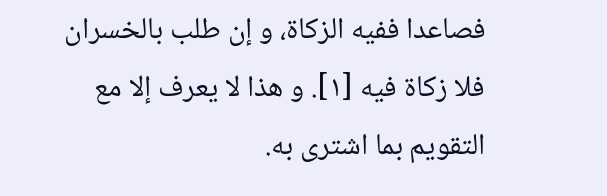فصاعدا ففيه الزكاة، و إن طلب بالخسران فلا زكاة فيه [١]. و هذا لا يعرف إلا مع التقويم بما اشترى به.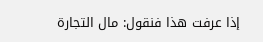إذا عرفت هذا فنقول: مال التجارة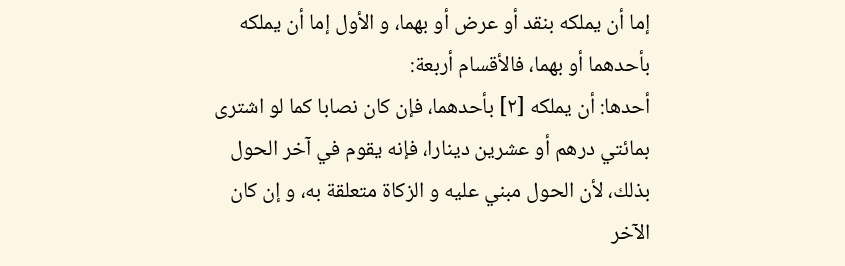إما أن يملكه بنقد أو عرض أو بهما، و الأول إما أن يملكه بأحدهما أو بهما، فالأقسام أربعة:
أحدها: أن يملكه [٢] بأحدهما، فإن كان نصابا كما لو اشترى بمائتي درهم أو عشرين دينارا، فإنه يقوم في آخر الحول بذلك، لأن الحول مبني عليه و الزكاة متعلقة به، و إن كان الآخر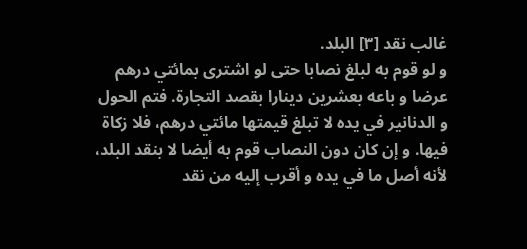غالب نقد [٣] البلد.
و لو قوم به لبلغ نصابا حتى لو اشترى بمائتي درهم عرضا و باعه بعشرين دينارا بقصد التجارة. فتم الحول و الدنانير في يده لا تبلغ قيمتها مائتي درهم، فلا زكاة فيها. و إن كان دون النصاب قوم به أيضا لا بنقد البلد، لأنه أصل ما في يده و أقرب إليه من نقد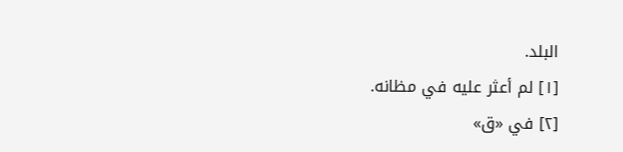البلد.
[١] لم أعثر عليه في مظانه.
[٢] في «ق»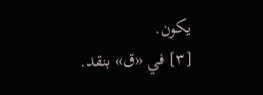يكون.
[٣] في «ق» بنقد.